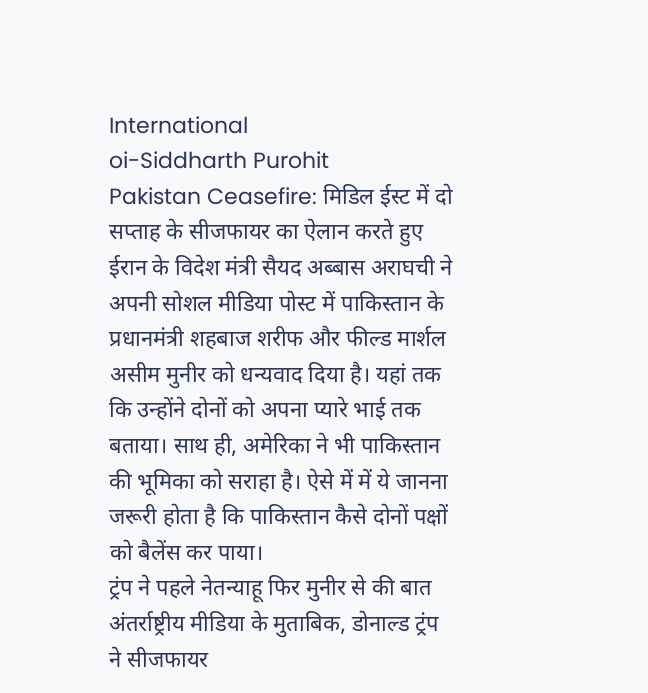International
oi-Siddharth Purohit
Pakistan Ceasefire: मिडिल ईस्ट में दो सप्ताह के सीजफायर का ऐलान करते हुए ईरान के विदेश मंत्री सैयद अब्बास अराघची ने अपनी सोशल मीडिया पोस्ट में पाकिस्तान के प्रधानमंत्री शहबाज शरीफ और फील्ड मार्शल असीम मुनीर को धन्यवाद दिया है। यहां तक कि उन्होंने दोनों को अपना प्यारे भाई तक बताया। साथ ही, अमेरिका ने भी पाकिस्तान की भूमिका को सराहा है। ऐसे में में ये जानना जरूरी होता है कि पाकिस्तान कैसे दोनों पक्षों को बैलेंस कर पाया।
ट्रंप ने पहले नेतन्याहू फिर मुनीर से की बात
अंतर्राष्ट्रीय मीडिया के मुताबिक, डोनाल्ड ट्रंप ने सीजफायर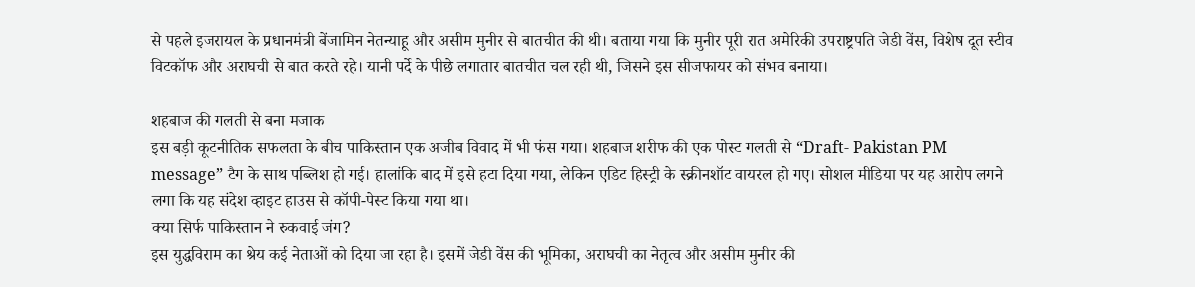से पहले इजरायल के प्रधानमंत्री बेंजामिन नेतन्याहू और असीम मुनीर से बातचीत की थी। बताया गया कि मुनीर पूरी रात अमेरिकी उपराष्ट्रपति जेडी वेंस, विशेष दूत स्टीव विटकॉफ और अराघची से बात करते रहे। यानी पर्दे के पीछे लगातार बातचीत चल रही थी, जिसने इस सीजफायर को संभव बनाया।

शहबाज की गलती से बना मजाक
इस बड़ी कूटनीतिक सफलता के बीच पाकिस्तान एक अजीब विवाद में भी फंस गया। शहबाज शरीफ की एक पोस्ट गलती से “Draft- Pakistan PM message” टैग के साथ पब्लिश हो गई। हालांकि बाद में इसे हटा दिया गया, लेकिन एडिट हिस्ट्री के स्क्रीनशॉट वायरल हो गए। सोशल मीडिया पर यह आरोप लगने लगा कि यह संदेश व्हाइट हाउस से कॉपी-पेस्ट किया गया था।
क्या सिर्फ पाकिस्तान ने रुकवाई जंग?
इस युद्धविराम का श्रेय कई नेताओं को दिया जा रहा है। इसमें जेडी वेंस की भूमिका, अराघची का नेतृत्व और असीम मुनीर की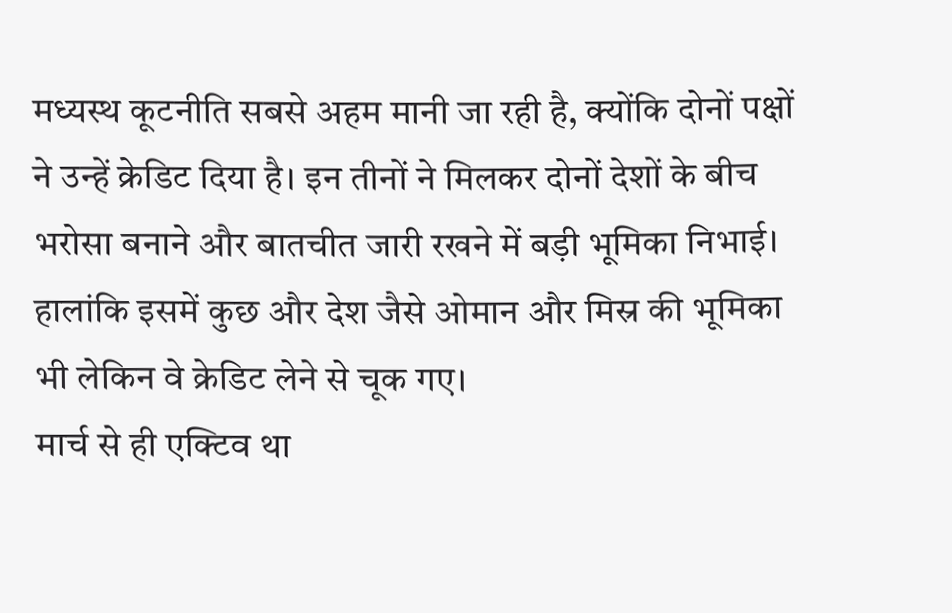मध्यस्थ कूटनीति सबसे अहम मानी जा रही है, क्योंकि दोनों पक्षों ने उन्हें क्रेडिट दिया है। इन तीनों ने मिलकर दोनों देशों के बीच भरोसा बनाने और बातचीत जारी रखने में बड़ी भूमिका निभाई। हालांकि इसमें कुछ और देश जैसे ओमान और मिस्र की भूमिका भी लेकिन वे क्रेडिट लेने से चूक गए।
मार्च से ही एक्टिव था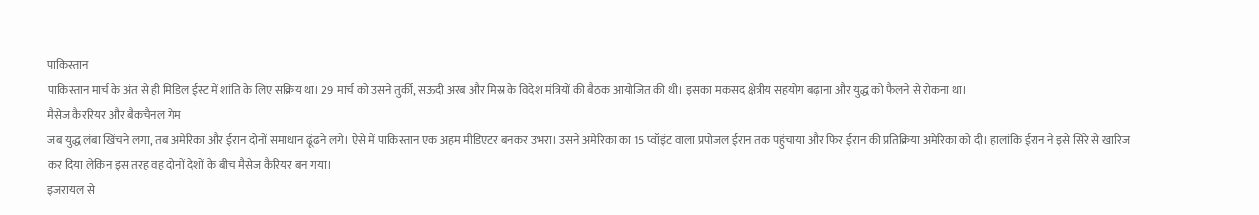पाकिस्तान
पाकिस्तान मार्च के अंत से ही मिडिल ईस्ट में शांति के लिए सक्रिय था। 29 मार्च को उसने तुर्की, सऊदी अरब और मिस्र के विदेश मंत्रियों की बैठक आयोजित की थी। इसका मकसद क्षेत्रीय सहयोग बढ़ाना और युद्ध को फैलने से रोकना था।
मैसेज कैररियर और बैकचैनल गेम
जब युद्ध लंबा खिंचने लगा, तब अमेरिका और ईरान दोनों समाधान ढूंढने लगे। ऐसे में पाकिस्तान एक अहम मीडिएटर बनकर उभरा। उसने अमेरिका का 15 प्वॉइंट वाला प्रपोजल ईरान तक पहुंचाया और फिर ईरान की प्रतिक्रिया अमेरिका को दी। हालांकि ईरान ने इसे सिरे से खारिज कर दिया लेकिन इस तरह वह दोनों देशों के बीच मैसेज कैरियर बन गया।
इजरायल से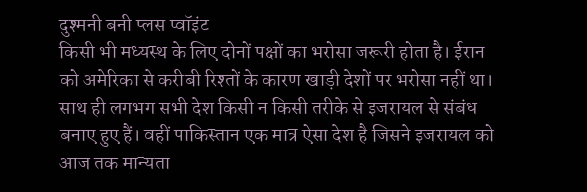दुश्मनी बनी प्लस प्वॉइंट
किसी भी मध्यस्थ के लिए दोनों पक्षों का भरोसा जरूरी होता है। ईरान को अमेरिका से करीबी रिश्तों के कारण खाड़ी देशों पर भरोसा नहीं था। साथ ही लगभग सभी देश किसी न किसी तरीके से इजरायल से संबंध बनाए हुए हैं। वहीं पाकिस्तान एक मात्र ऐसा देश है जिसने इजरायल को आज तक मान्यता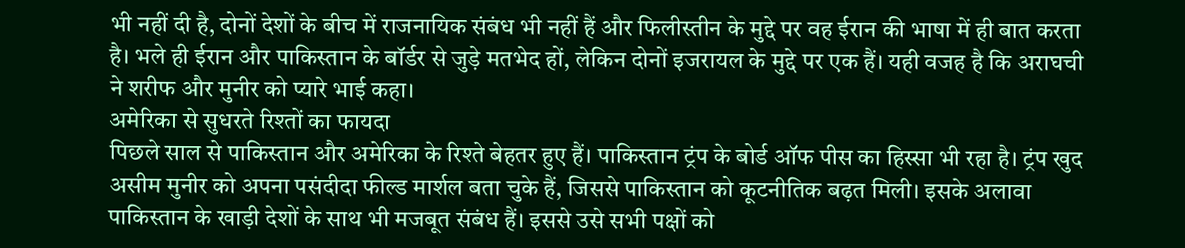भी नहीं दी है, दोनों देशों के बीच में राजनायिक संबंध भी नहीं हैं और फिलीस्तीन के मुद्दे पर वह ईरान की भाषा में ही बात करता है। भले ही ईरान और पाकिस्तान के बॉर्डर से जुड़े मतभेद हों, लेकिन दोनों इजरायल के मुद्दे पर एक हैं। यही वजह है कि अराघची ने शरीफ और मुनीर को प्यारे भाई कहा।
अमेरिका से सुधरते रिश्तों का फायदा
पिछले साल से पाकिस्तान और अमेरिका के रिश्ते बेहतर हुए हैं। पाकिस्तान ट्रंप के बोर्ड ऑफ पीस का हिस्सा भी रहा है। ट्रंप खुद असीम मुनीर को अपना पसंदीदा फील्ड मार्शल बता चुके हैं, जिससे पाकिस्तान को कूटनीतिक बढ़त मिली। इसके अलावा पाकिस्तान के खाड़ी देशों के साथ भी मजबूत संबंध हैं। इससे उसे सभी पक्षों को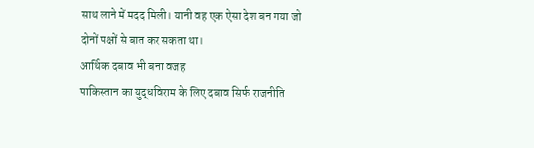साथ लाने में मदद मिली। यानी वह एक ऐसा देश बन गया जो दोनों पक्षों से बात कर सकता था।
आर्थिक दबाव भी बना वजह
पाकिस्तान का युद्धविराम के लिए दबाव सिर्फ राजनीति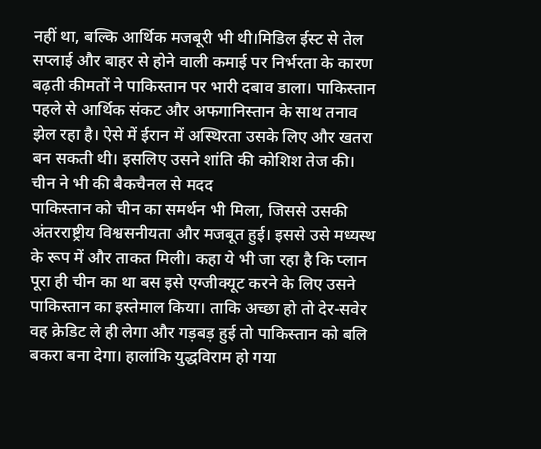नहीं था, बल्कि आर्थिक मजबूरी भी थी।मिडिल ईस्ट से तेल सप्लाई और बाहर से होने वाली कमाई पर निर्भरता के कारण बढ़ती कीमतों ने पाकिस्तान पर भारी दबाव डाला। पाकिस्तान पहले से आर्थिक संकट और अफगानिस्तान के साथ तनाव झेल रहा है। ऐसे में ईरान में अस्थिरता उसके लिए और खतरा बन सकती थी। इसलिए उसने शांति की कोशिश तेज की।
चीन ने भी की बैकचैनल से मदद
पाकिस्तान को चीन का समर्थन भी मिला, जिससे उसकी अंतरराष्ट्रीय विश्वसनीयता और मजबूत हुई। इससे उसे मध्यस्थ के रूप में और ताकत मिली। कहा ये भी जा रहा है कि प्लान पूरा ही चीन का था बस इसे एग्जीक्यूट करने के लिए उसने पाकिस्तान का इस्तेमाल किया। ताकि अच्छा हो तो देर-सवेर वह क्रेडिट ले ही लेगा और गड़बड़ हुई तो पाकिस्तान को बलि बकरा बना देगा। हालांकि युद्धविराम हो गया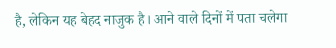है, लेकिन यह बेहद नाजुक है। आने वाले दिनों में पता चलेगा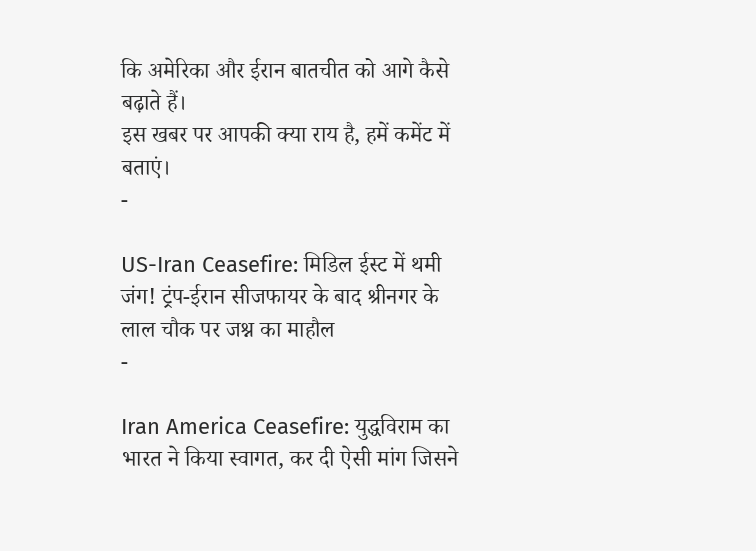कि अमेरिका और ईरान बातचीत को आगे कैसे बढ़ाते हैं।
इस खबर पर आपकी क्या राय है, हमें कमेंट में बताएं।
-

US-Iran Ceasefire: मिडिल ईस्ट में थमी जंग! ट्रंप-ईरान सीजफायर के बाद श्रीनगर के लाल चौक पर जश्न का माहौल
-

Iran America Ceasefire: युद्धविराम का भारत ने किया स्वागत, कर दी ऐसी मांग जिसने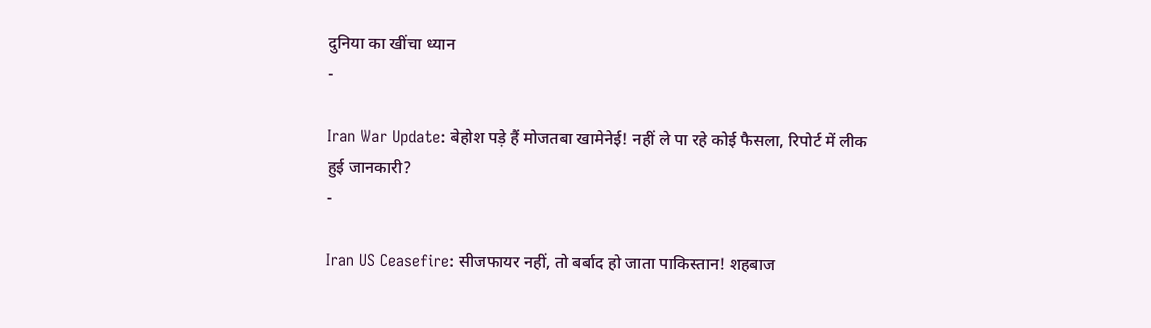दुनिया का खींचा ध्यान
-

Iran War Update: बेहोश पड़े हैं मोजतबा खामेनेई! नहीं ले पा रहे कोई फैसला, रिपोर्ट में लीक हुई जानकारी?
-

Iran US Ceasefire: सीजफायर नहीं, तो बर्बाद हो जाता पाकिस्तान! शहबाज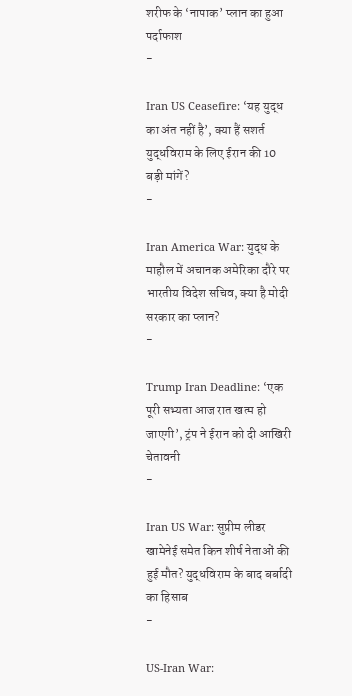शरीफ के ‘नापाक’ प्लान का हुआ पर्दाफाश
-

Iran US Ceasefire: ‘यह युद्ध का अंत नहीं है’, क्या हैं सशर्त युद्धविराम के लिए ईरान की 10 बड़ी मांगें?
-

Iran America War: युद्ध के माहौल में अचानक अमेरिका दौरे पर भारतीय विदेश सचिव, क्या है मोदी सरकार का प्लान?
-

Trump Iran Deadline: ‘एक पूरी सभ्यता आज रात खत्म हो जाएगी’, ट्रंप ने ईरान को दी आखिरी चेतावनी
-

Iran US War: सुप्रीम लीडर खामेनेई समेत किन शीर्ष नेताओं की हुई मौत? युद्धविराम के बाद बर्बादी का हिसाब
-

US-Iran War: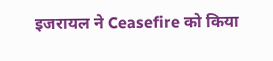इजरायल ने Ceasefire को किया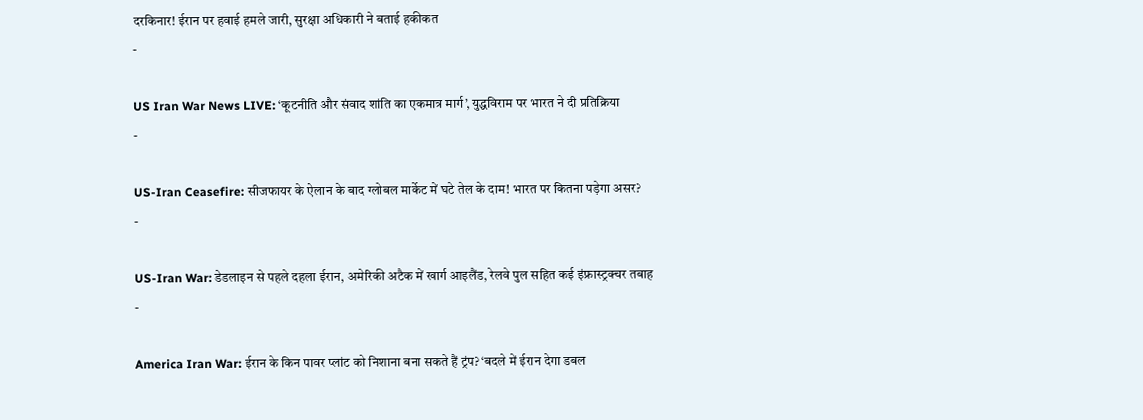दरकिनार! ईरान पर हवाई हमले जारी, सुरक्षा अधिकारी ने बताई हकीकत
-

US Iran War News LIVE: ‘कूटनीति और संवाद शांति का एकमात्र मार्ग’, युद्धविराम पर भारत ने दी प्रतिक्रिया
-

US-Iran Ceasefire: सीजफायर के ऐलान के बाद ग्लोबल मार्केट में घटे तेल के दाम! भारत पर कितना पड़ेगा असर?
-

US-Iran War: डेडलाइन से पहले दहला ईरान, अमेरिकी अटैक में खार्ग आइलैंड, रेलवे पुल सहित कई इंफ्रास्ट्रक्चर तबाह
-

America Iran War: ईरान के किन पावर प्लांट को निशाना बना सकते हैं ट्रंप? ‘बदले में ईरान देगा डबल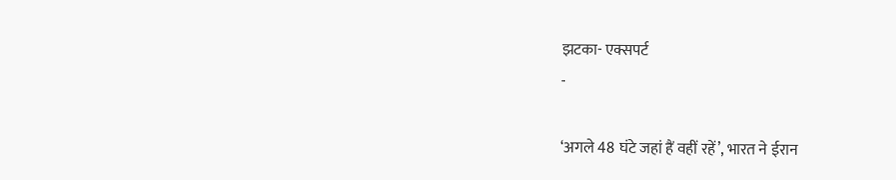झटका- एक्सपर्ट
-

‘अगले 48 घंटे जहां हैं वहीं रहें’, भारत ने ईरान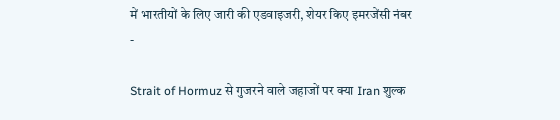में भारतीयों के लिए जारी की एडवाइजरी, शेयर किए इमरजेंसी नंबर
-

Strait of Hormuz से गुजरने वाले जहाजों पर क्या Iran शुल्क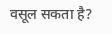वसूल सकता है?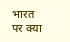भारत पर क्या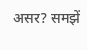असर? समझें